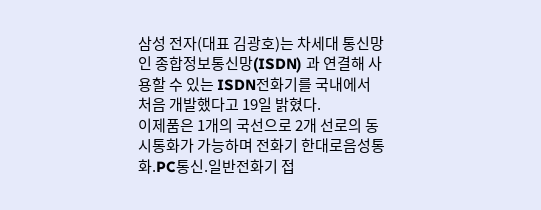삼성 전자(대표 김광호)는 차세대 통신망인 종합정보통신망(ISDN) 과 연결해 사용할 수 있는 ISDN전화기를 국내에서 처음 개발했다고 19일 밝혔다.
이제품은 1개의 국선으로 2개 선로의 동시통화가 가능하며 전화기 한대로음성통화.PC통신.일반전화기 접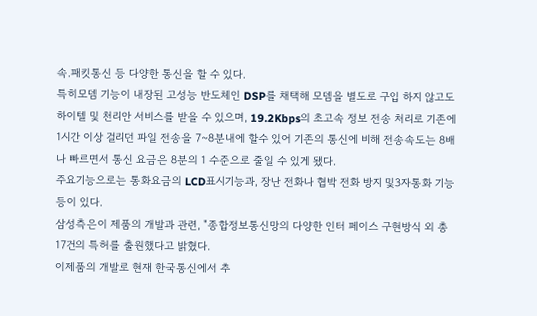속.패킷통신 등 다양한 통신을 할 수 있다.
특히모뎀 기능이 내장된 고성능 반도체인 DSP를 채택해 모뎀을 별도로 구입 하지 않고도 하이텔 및 천리안 서비스를 받을 수 있으며, 19.2Kbps의 초고속 정보 전송 처리로 기존에 1시간 이상 걸리던 파일 전송을 7~8분내에 할수 있어 기존의 통신에 비해 전송속도는 8배나 빠르면서 통신 요금은 8분의 1 수준으로 줄일 수 있게 됐다.
주요기능으로는 통화요금의 LCD표시기능과, 장난 전화나 협박 전화 방지 및3자통화 기능 등이 있다.
삼성측은이 제품의 개발과 관련, "종합정보통신망의 다양한 인터 페이스 구현방식 외 총 17건의 특허를 출원했다고 밝혔다.
이제품의 개발로 현재 한국통신에서 추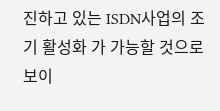진하고 있는 ISDN사업의 조기 활성화 가 가능할 것으로 보이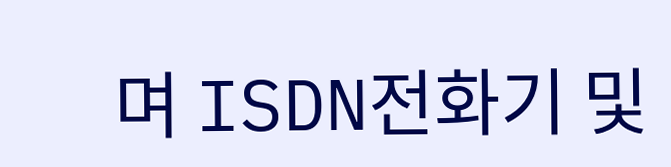며 ISDN전화기 및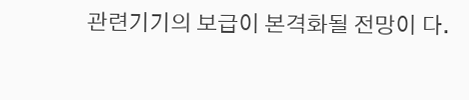관련기기의 보급이 본격화될 전망이 다.